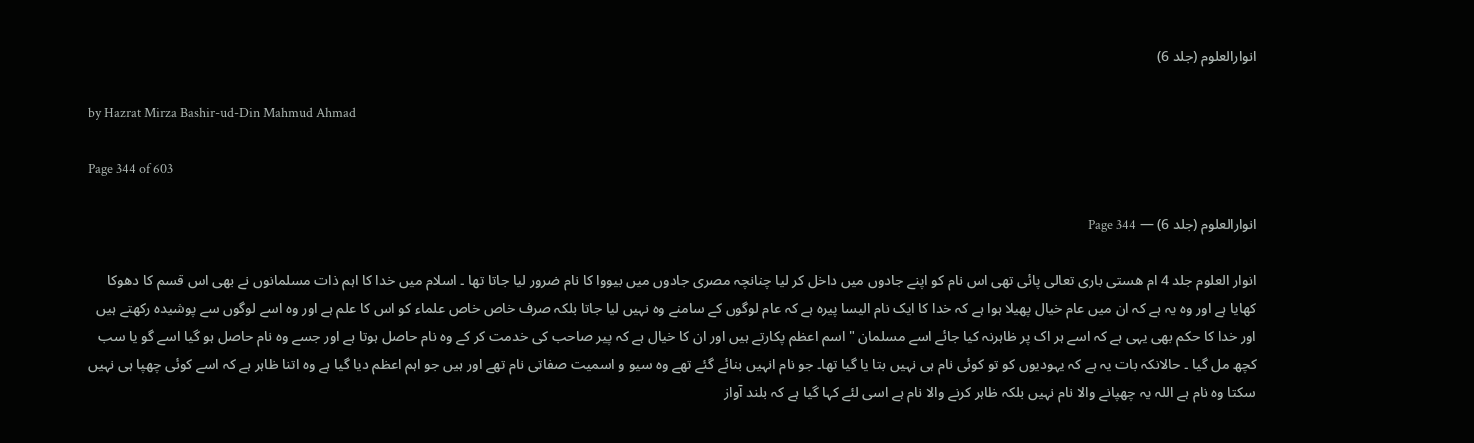انوارالعلوم (جلد 6)

by Hazrat Mirza Bashir-ud-Din Mahmud Ahmad

Page 344 of 603

انوارالعلوم (جلد 6) — Page 344

انوار العلوم جلد 4 ام هستی باری تعالی پائی تھی اس نام کو اپنے جادوں میں داخل کر لیا چنانچہ مصری جادوں میں بیووا کا نام ضرور لیا جاتا تھا ۔ اسلام میں خدا کا اہم ذات مسلمانوں نے بھی اس قسم کا دھوکا کھایا ہے اور وہ یہ ہے کہ ان میں عام خیال پھیلا ہوا ہے کہ خدا کا ایک نام الیسا پیره ہے کہ عام لوگوں کے سامنے وہ نہیں لیا جاتا بلکہ صرف خاص خاص علماء کو اس کا علم ہے اور وہ اسے لوگوں سے پوشیدہ رکھتے ہیں اور خدا کا حکم بھی یہی ہے کہ اسے ہر اک پر ظاہرنہ کیا جائے اسے مسلمان " اسم اعظم پکارتے ہیں اور ان کا خیال ہے کہ پیر صاحب کی خدمت کر کے وہ نام حاصل ہوتا ہے اور جسے وہ نام حاصل ہو گیا اسے گو یا سب کچھ مل گیا ۔ حالانکہ بات یہ ہے کہ یہودیوں کو تو کوئی نام ہی نہیں بتا یا گیا تھا۔ جو نام انہیں بنائے گئے تھے وہ سیو و اسمیت صفاتی نام تھے اور ہیں جو اہم اعظم دیا گیا ہے وہ اتنا ظاہر ہے کہ اسے کوئی چھپا ہی نہیں سکتا وہ نام ہے اللہ یہ چھپانے والا نام نہیں بلکہ ظاہر کرنے والا نام ہے اسی لئے کہا گیا ہے کہ بلند آواز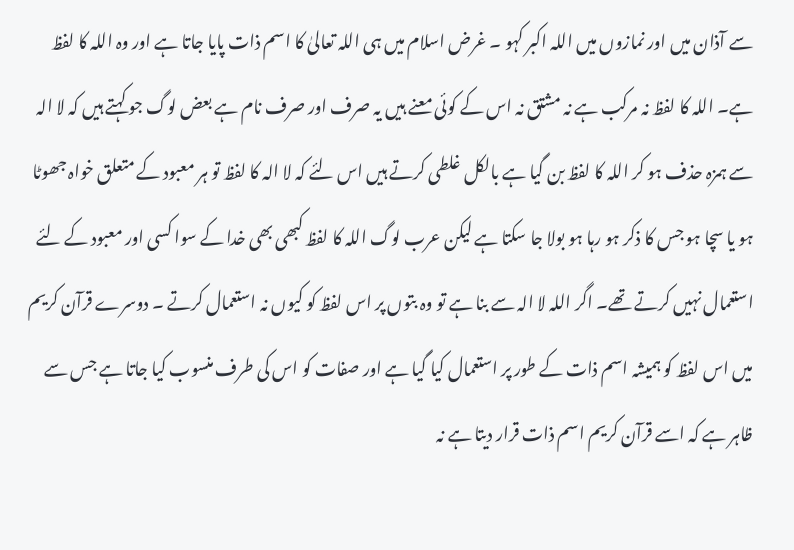سے آذان میں اور نمازوں میں اللہ اکبر کہو ۔ غرض اسلام میں ہی اللہ تعالیٰ کا اسم ذات پایا جاتا ہے اور وہ اللہ کا لفظ ہے۔ اللہ کا لفظ نہ مرکب ہے نہ مشتق نہ اس کے کوئی معنے ہیں یہ صرف اور صرف نام ہے بعض لوگ جو کہتے ہیں کہ لا الہ سے ہمزہ حذف ہو کر اللہ کا لفظ بن گیا ہے بالکل غلطی کرتے ہیں اس لئے کہ لا الہ کا لفظ تو ہر معبود کے متعلق خواہ جھوٹا ہو یا سچا ہو جس کا ذکر ہو رہا ہو بولا جا سکتا ہے لیکن عرب لوگ اللہ کا لفظ کبھی بھی خدا کے سوا کسی اور معبود کے لئے استعمال نہیں کرتے تھے۔ اگر اللہ لا الہ سے بنا ہے تو وہ بتوں پر اس لفظ کو کیوں نہ استعمال کرتے ۔ دوسرے قرآن کریم میں اس لفظ کو ہمیشہ اسم ذات کے طور پر استعمال کیا گیا ہے اور صفات کو اس کی طرف منسوب کیا جاتا ہے جس سے ظاہر ہے کہ اسے قرآن کریم اسم ذات قرار دیتا ہے نہ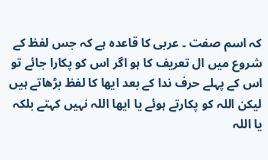کہ اسم صفت ۔ عربی کا قاعدہ ہے کہ جس لفظ کے شروع میں ال تعریف کا ہو اگر اس کو پکارا جائے تو اس کے پہلے حرف ندا کے بعد ایھا کا لفظ بڑھاتے ہیں لیکن اللہ کو پکارتے ہوئے یا ایھا اللہ نہیں کہتے بلکہ یا اللہ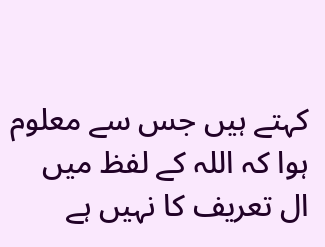کہتے ہیں جس سے معلوم ہوا کہ اللہ کے لفظ میں ال تعریف کا نہیں ہے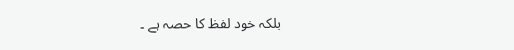بلکہ خود لفظ کا حصہ ہے ۔